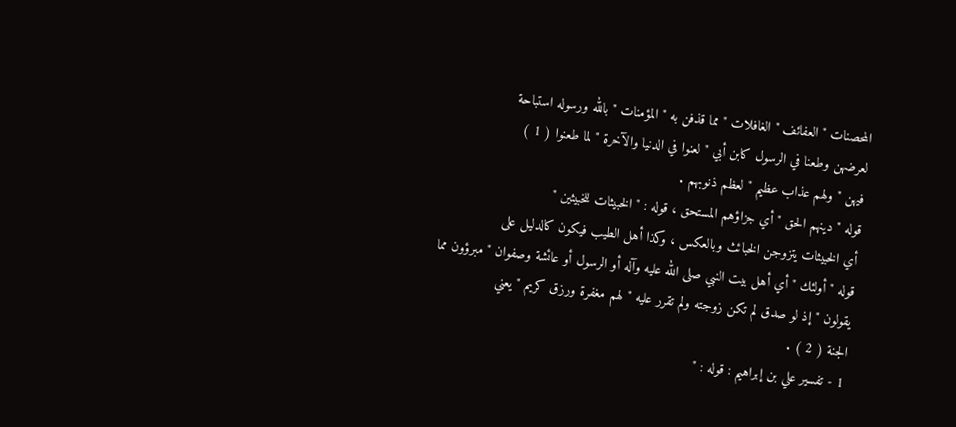المحصنات " العفائف " الغافلات " مما قذفن به " المؤمنات " بالله ورسوله استباحة
لعرضهن وطعنا في الرسول كابن أبي " لعنوا في الدنيا والآخرة " لما طعنوا ( 1 )
فيهن " ولهم عذاب عظيم " لعظم ذنوبهم .
قوله " دينهم الحق " أي جزاؤهم المستحق ، قوله : " الخبيثات للخبيثين "
أي الخبيثات يتزوجن الخبائث وبالعكس ، وكذا أهل الطيب فيكون كالدليل على
قوله " أولئك " أي أهل بيت النبي صلى الله عليه وآله أو الرسول أو عائشة وصفوان " مبرؤون مما
يقولون " إذ لو صدق لم تكن زوجته ولم تقرر عليه " لهم مغفرة ورزق كريم " يعني
الجنة ( 2 ) .
1 - تفسير علي بن إبراهيم : قوله : "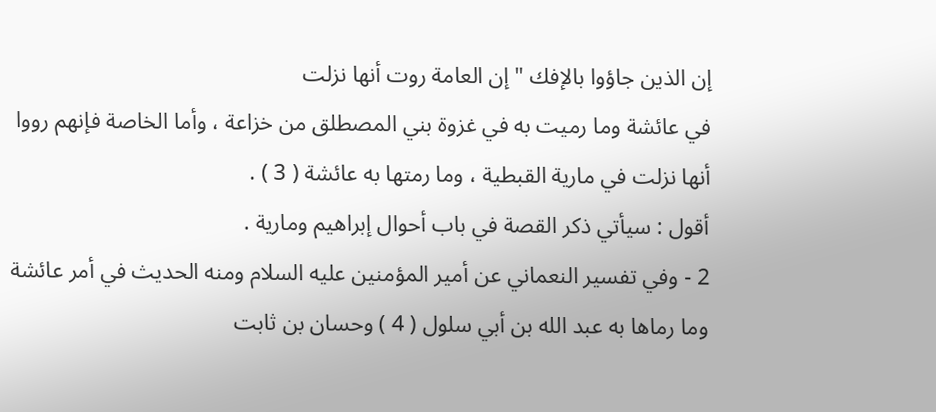إن الذين جاؤوا بالإفك " إن العامة روت أنها نزلت
في عائشة وما رميت به في غزوة بني المصطلق من خزاعة ، وأما الخاصة فإنهم رووا
أنها نزلت في مارية القبطية ، وما رمتها به عائشة ( 3 ) .
أقول : سيأتي ذكر القصة في باب أحوال إبراهيم ومارية .
2 - وفي تفسير النعماني عن أمير المؤمنين عليه السلام ومنه الحديث في أمر عائشة
وما رماها به عبد الله بن أبي سلول ( 4 ) وحسان بن ثابت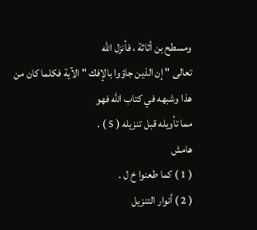ومسطح بن أثاثة ، فأنزل الله
تعالى " إن الذين جاؤوا بالإفك " الآية فكلما كان من هذا وشبهه في كتاب الله فهو
مما تأويله قبل تنزيله ( 5 ) .
هامش
( 1 ) كما طعنوا خ ل .
( 2 ) أنوار التنزيل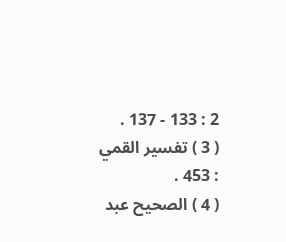2 : 133 - 137 .
( 3 ) تفسير القمي : 453 .
( 4 ) الصحيح عبد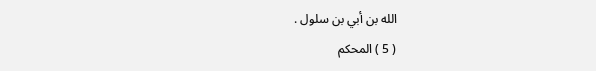الله بن أبي بن سلول .
( 5 ) المحكم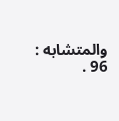والمتشابه : 96 .